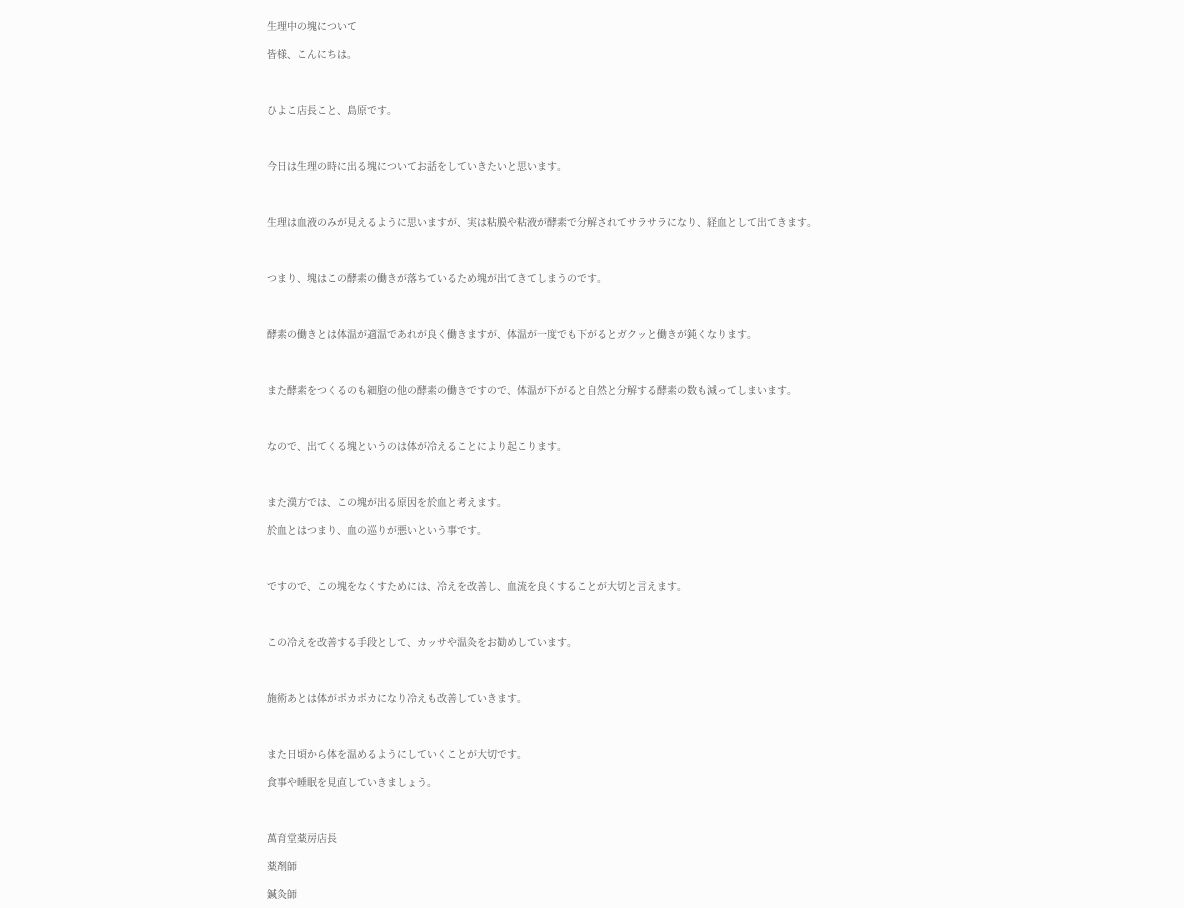生理中の塊について

皆様、こんにちは。



ひよこ店長こと、島原です。



今日は生理の時に出る塊についてお話をしていきたいと思います。



生理は血液のみが見えるように思いますが、実は粘膜や粘液が酵素で分解されてサラサラになり、経血として出てきます。



つまり、塊はこの酵素の働きが落ちているため塊が出てきてしまうのです。



酵素の働きとは体温が適温であれが良く働きますが、体温が一度でも下がるとガクッと働きが鈍くなります。



また酵素をつくるのも細胞の他の酵素の働きですので、体温が下がると自然と分解する酵素の数も減ってしまいます。



なので、出てくる塊というのは体が冷えることにより起こります。



また漢方では、この塊が出る原因を於血と考えます。

於血とはつまり、血の巡りが悪いという事です。



ですので、この塊をなくすためには、冷えを改善し、血流を良くすることが大切と言えます。



この冷えを改善する手段として、カッサや温灸をお勧めしています。



施術あとは体がポカポカになり冷えも改善していきます。



また日頃から体を温めるようにしていくことが大切です。

食事や睡眠を見直していきましょう。



萬育堂薬房店長

薬剤師

鍼灸師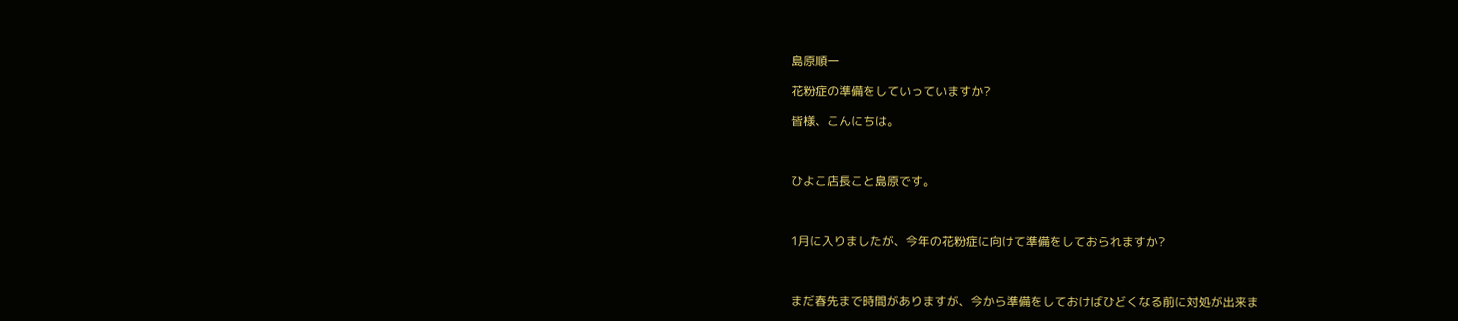島原順一

花粉症の準備をしていっていますか?

皆様、こんにちは。



ひよこ店長こと島原です。



1月に入りましたが、今年の花粉症に向けて準備をしておられますか?



まだ春先まで時間がありますが、今から準備をしておけばひどくなる前に対処が出来ま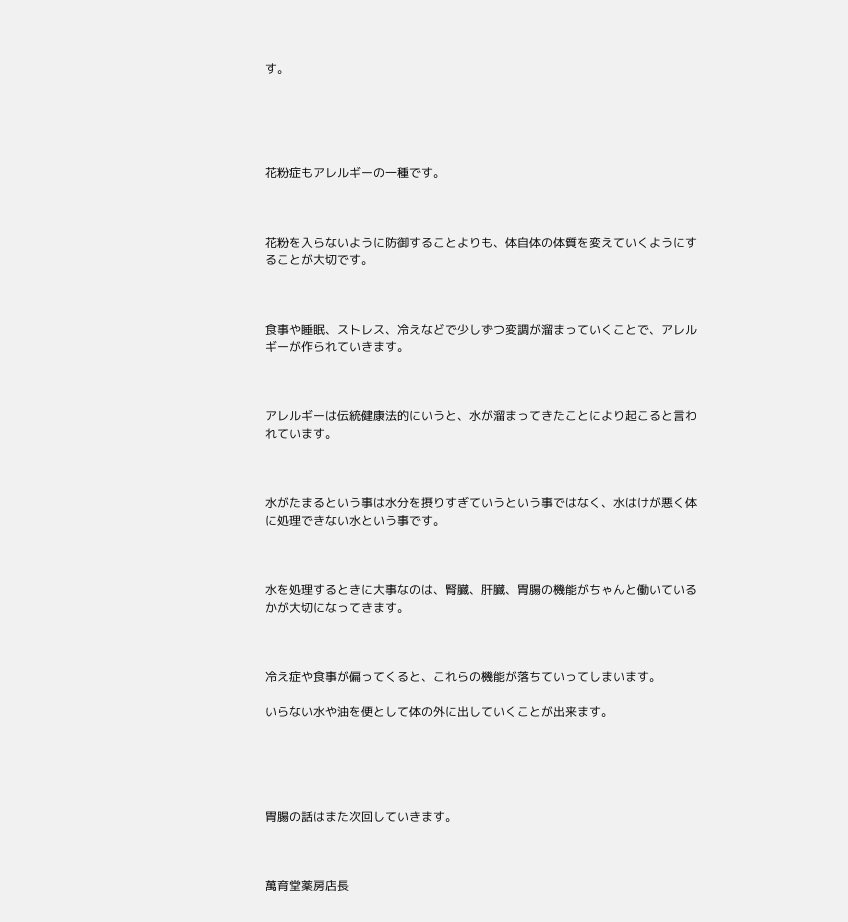す。





花粉症もアレルギーの一種です。



花粉を入らないように防御することよりも、体自体の体質を変えていくようにすることが大切です。



食事や睡眠、ストレス、冷えなどで少しずつ変調が溜まっていくことで、アレルギーが作られていきます。



アレルギーは伝統健康法的にいうと、水が溜まってきたことにより起こると言われています。



水がたまるという事は水分を摂りすぎていうという事ではなく、水はけが悪く体に処理できない水という事です。



水を処理するときに大事なのは、腎臓、肝臓、胃腸の機能がちゃんと働いているかが大切になってきます。



冷え症や食事が偏ってくると、これらの機能が落ちていってしまいます。

いらない水や油を便として体の外に出していくことが出来ます。





胃腸の話はまた次回していきます。



萬育堂薬房店長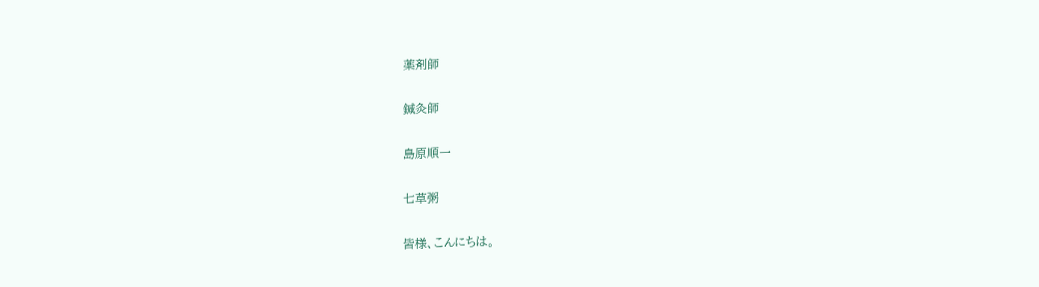薬剤師

鍼灸師

島原順一

七草粥

皆様、こんにちは。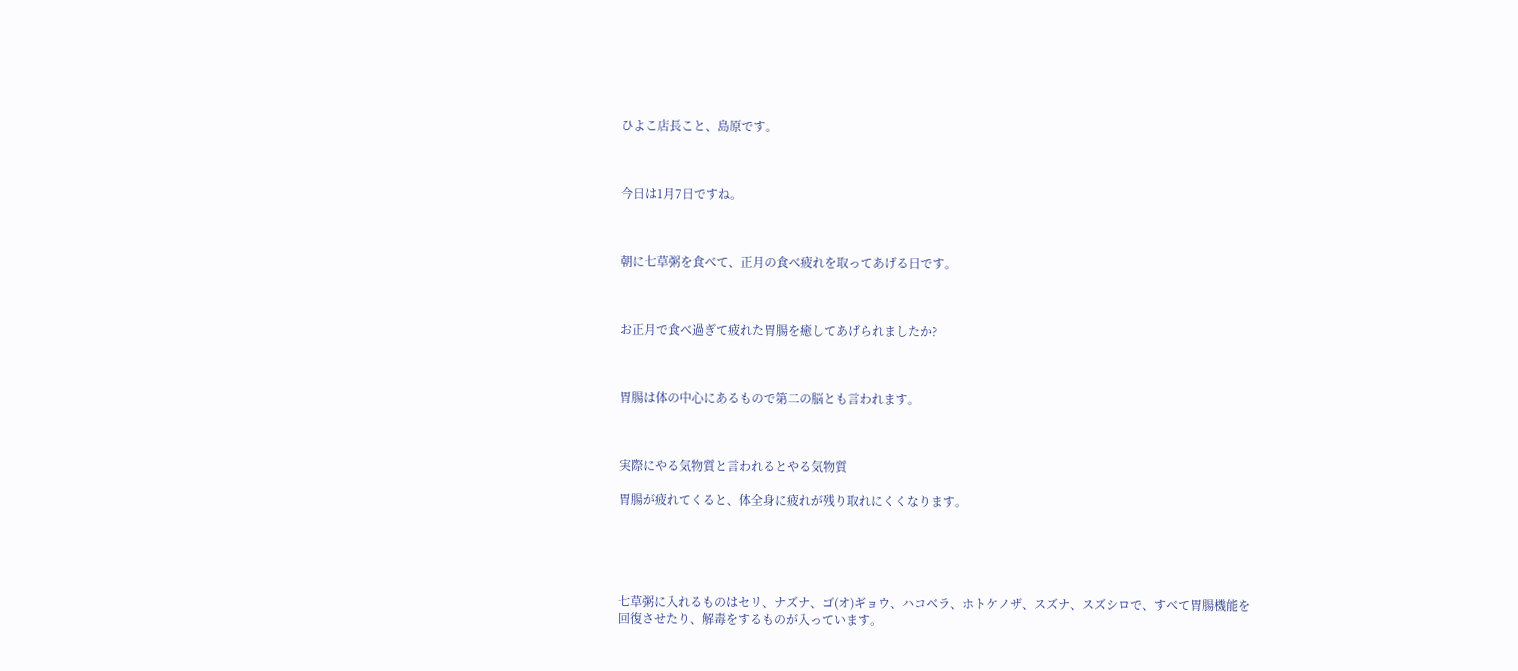ひよこ店長こと、島原です。



今日は1月7日ですね。



朝に七草粥を食べて、正月の食べ疲れを取ってあげる日です。



お正月で食べ過ぎて疲れた胃腸を癒してあげられましたか?



胃腸は体の中心にあるもので第二の脳とも言われます。



実際にやる気物質と言われるとやる気物質

胃腸が疲れてくると、体全身に疲れが残り取れにくくなります。





七草粥に入れるものはセリ、ナズナ、ゴ(オ)ギョウ、ハコベラ、ホトケノザ、スズナ、スズシロで、すべて胃腸機能を回復させたり、解毒をするものが入っています。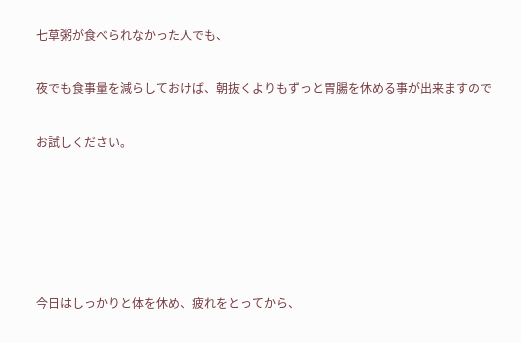七草粥が食べられなかった人でも、

夜でも食事量を減らしておけば、朝抜くよりもずっと胃腸を休める事が出来ますので

お試しください。





今日はしっかりと体を休め、疲れをとってから、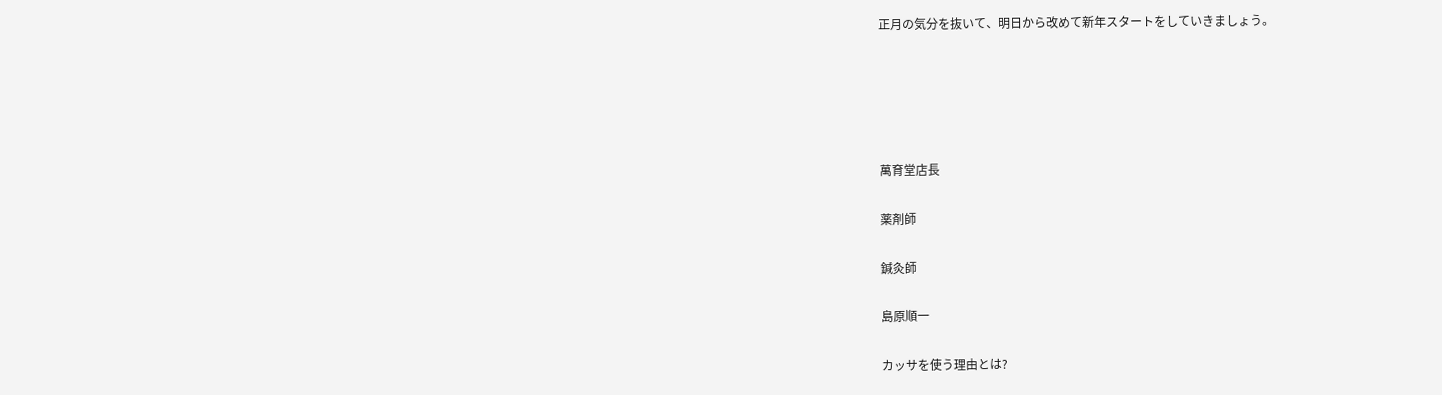正月の気分を抜いて、明日から改めて新年スタートをしていきましょう。





萬育堂店長

薬剤師

鍼灸師

島原順一

カッサを使う理由とは?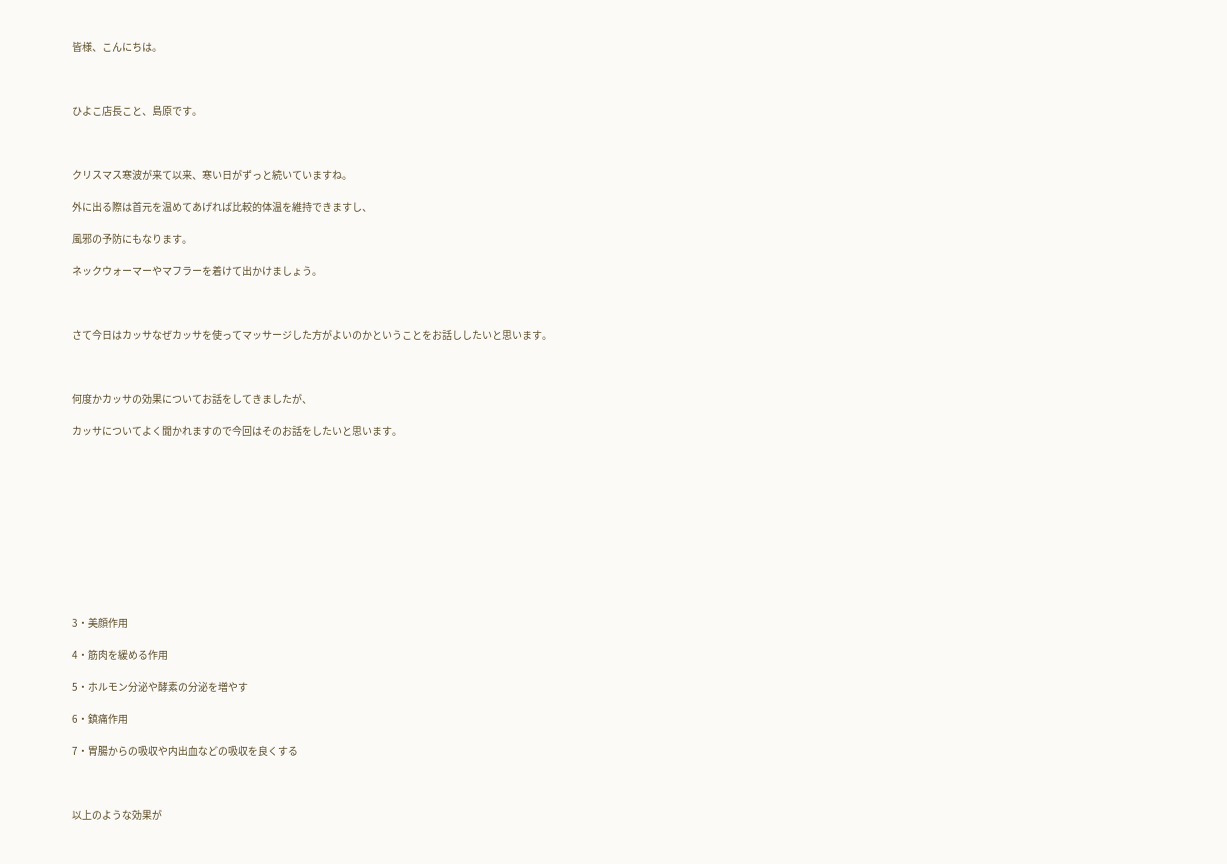皆様、こんにちは。



ひよこ店長こと、島原です。



クリスマス寒波が来て以来、寒い日がずっと続いていますね。

外に出る際は首元を温めてあげれば比較的体温を維持できますし、

風邪の予防にもなります。

ネックウォーマーやマフラーを着けて出かけましょう。



さて今日はカッサなぜカッサを使ってマッサージした方がよいのかということをお話ししたいと思います。



何度かカッサの効果についてお話をしてきましたが、

カッサについてよく聞かれますので今回はそのお話をしたいと思います。











3・美顔作用

4・筋肉を緩める作用

5・ホルモン分泌や酵素の分泌を増やす

6・鎮痛作用

7・胃腸からの吸収や内出血などの吸収を良くする



以上のような効果が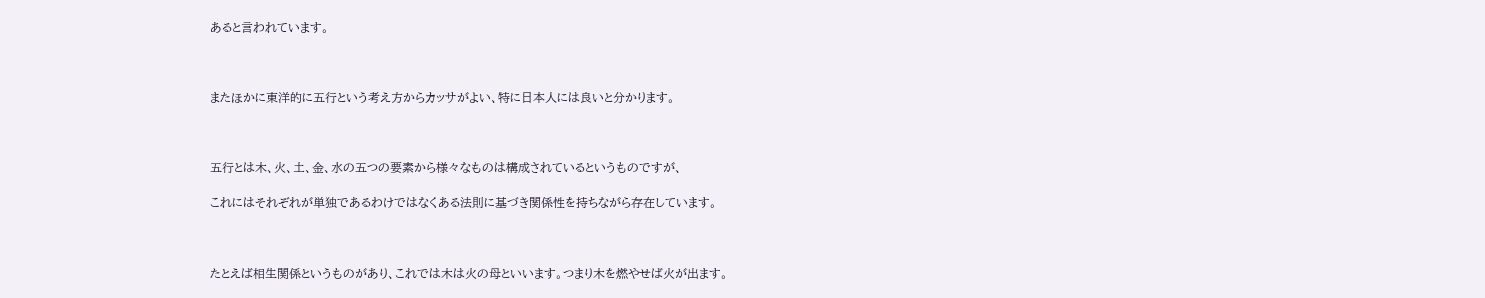あると言われています。



またほかに東洋的に五行という考え方からカッサがよい、特に日本人には良いと分かります。



五行とは木、火、土、金、水の五つの要素から様々なものは構成されているというものですが、

これにはそれぞれが単独であるわけではなくある法則に基づき関係性を持ちながら存在しています。



たとえば相生関係というものがあり、これでは木は火の母といいます。つまり木を燃やせば火が出ます。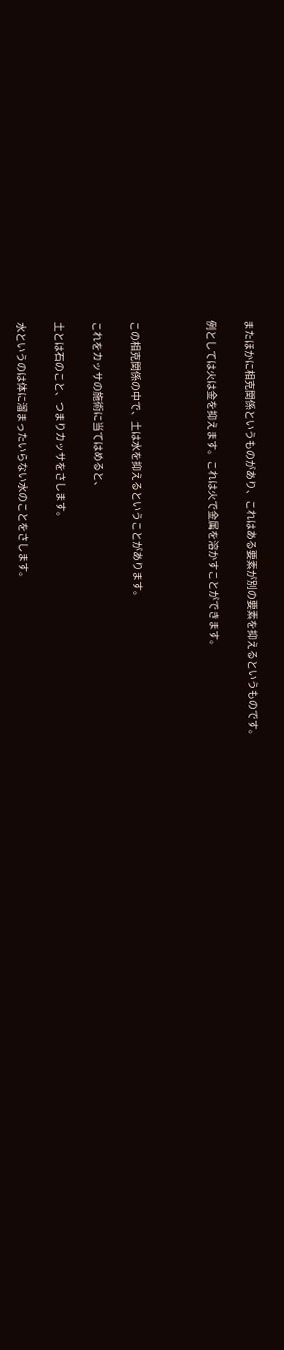またほかに相克関係というものがあり、これはある要素が別の要素を抑えるというものです。

例としては火は金を抑えます。これは火で金属を溶かすことができます。



この相克関係の中で、土は水を抑えるということがあります。

これをカッサの施術に当てはめると、

土とは石のこと、つまりカッサをさします。

水というのは体に溜まったいらない水のことをさします。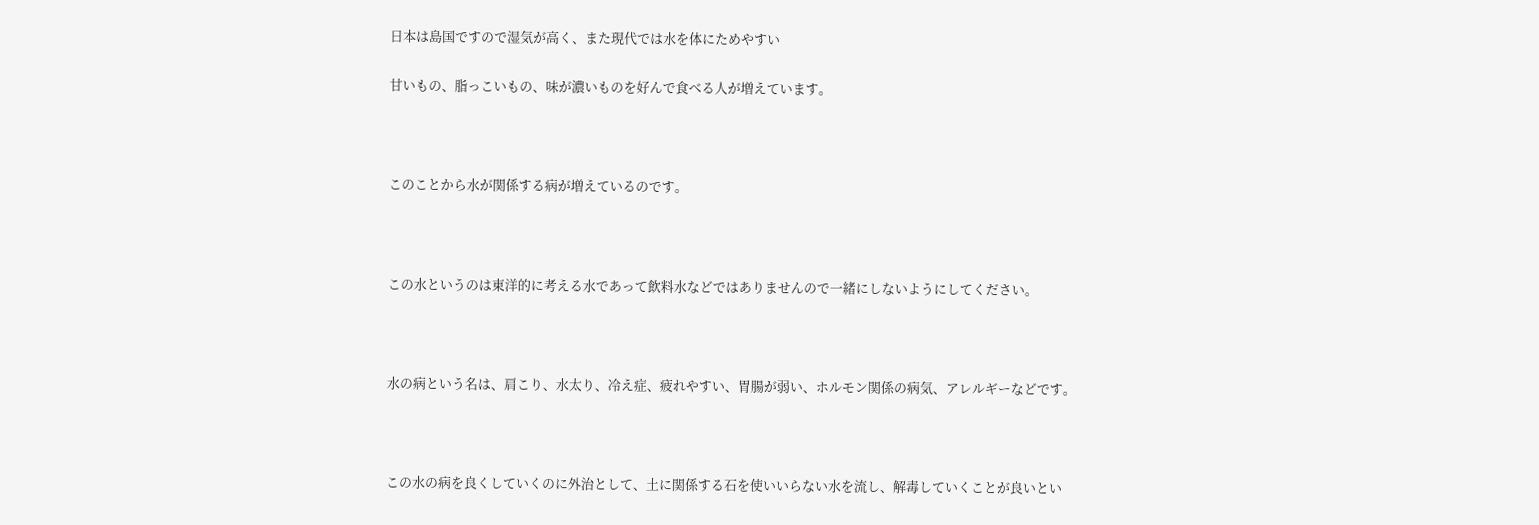日本は島国ですので湿気が高く、また現代では水を体にためやすい

甘いもの、脂っこいもの、味が濃いものを好んで食べる人が増えています。



このことから水が関係する病が増えているのです。



この水というのは東洋的に考える水であって飲料水などではありませんので一緒にしないようにしてください。



水の病という名は、肩こり、水太り、冷え症、疲れやすい、胃腸が弱い、ホルモン関係の病気、アレルギーなどです。



この水の病を良くしていくのに外治として、土に関係する石を使いいらない水を流し、解毒していくことが良いとい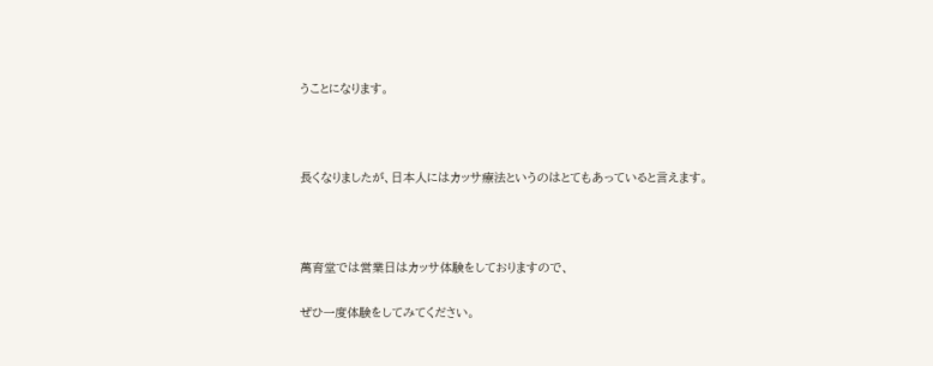うことになります。



長くなりましたが、日本人にはカッサ療法というのはとてもあっていると言えます。



萬育堂では営業日はカッサ体験をしておりますので、

ぜひ一度体験をしてみてください。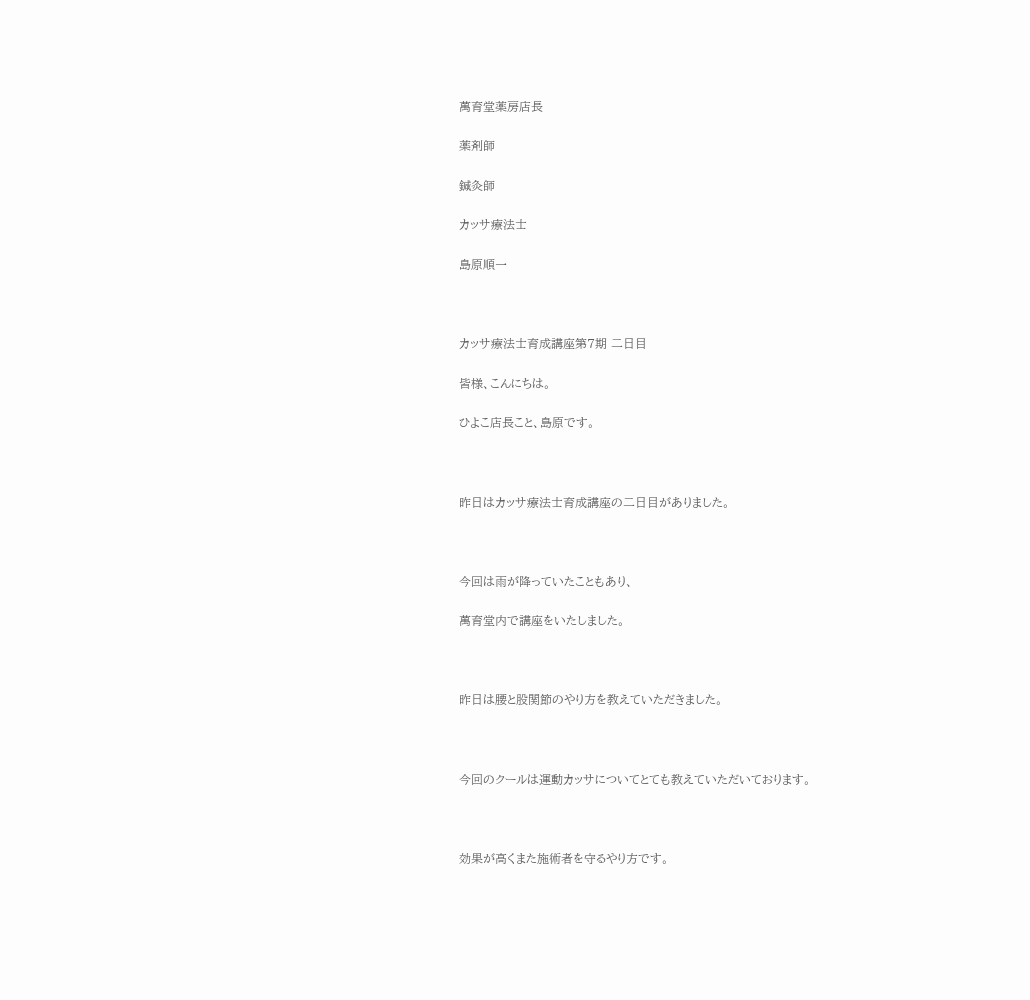萬育堂薬房店長

薬剤師

鍼灸師

カッサ療法士

島原順一



カッサ療法士育成講座第7期 二日目

皆様、こんにちは。

ひよこ店長こと、島原です。



昨日はカッサ療法士育成講座の二日目がありました。



今回は雨が降っていたこともあり、

萬育堂内で講座をいたしました。



昨日は腰と股関節のやり方を教えていただきました。



今回のクールは運動カッサについてとても教えていただいております。



効果が高くまた施術者を守るやり方です。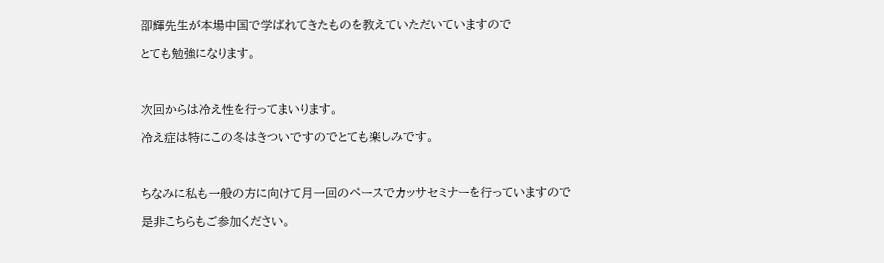卲輝先生が本場中国で学ばれてきたものを教えていただいていますので

とても勉強になります。



次回からは冷え性を行ってまいります。

冷え症は特にこの冬はきついですのでとても楽しみです。



ちなみに私も一般の方に向けて月一回のペースでカッサセミナーを行っていますので

是非こちらもご参加ください。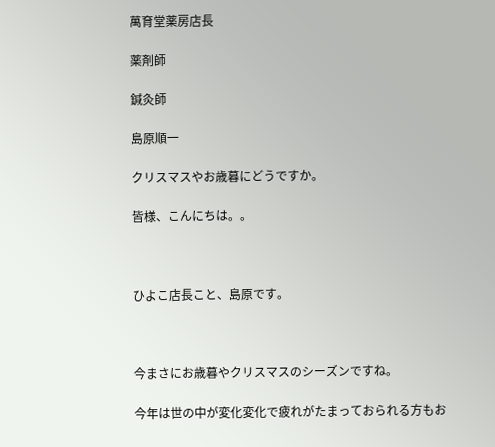萬育堂薬房店長

薬剤師

鍼灸師

島原順一

クリスマスやお歳暮にどうですか。

皆様、こんにちは。。



ひよこ店長こと、島原です。



今まさにお歳暮やクリスマスのシーズンですね。

今年は世の中が変化変化で疲れがたまっておられる方もお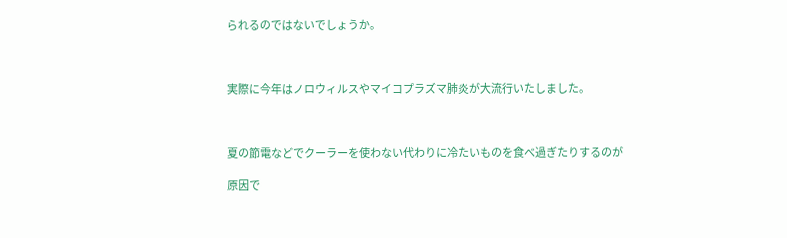られるのではないでしょうか。



実際に今年はノロウィルスやマイコプラズマ肺炎が大流行いたしました。



夏の節電などでクーラーを使わない代わりに冷たいものを食べ過ぎたりするのが

原因で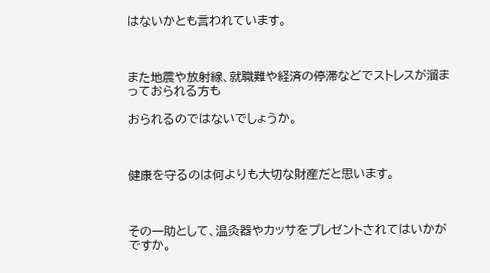はないかとも言われています。



また地震や放射線、就職難や経済の停滞などでストレスが溜まっておられる方も

おられるのではないでしょうか。



健康を守るのは何よりも大切な財産だと思います。



その一助として、温灸器やカッサをプレゼントされてはいかがですか。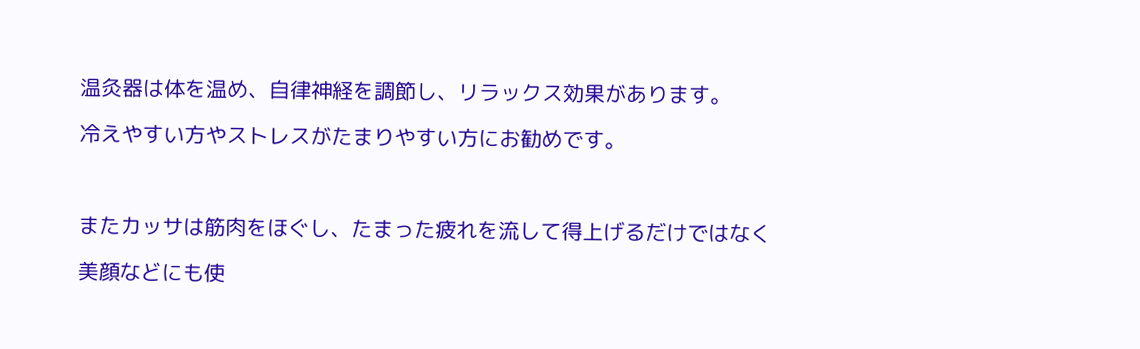温灸器は体を温め、自律神経を調節し、リラックス効果があります。

冷えやすい方やストレスがたまりやすい方にお勧めです。



またカッサは筋肉をほぐし、たまった疲れを流して得上げるだけではなく

美顔などにも使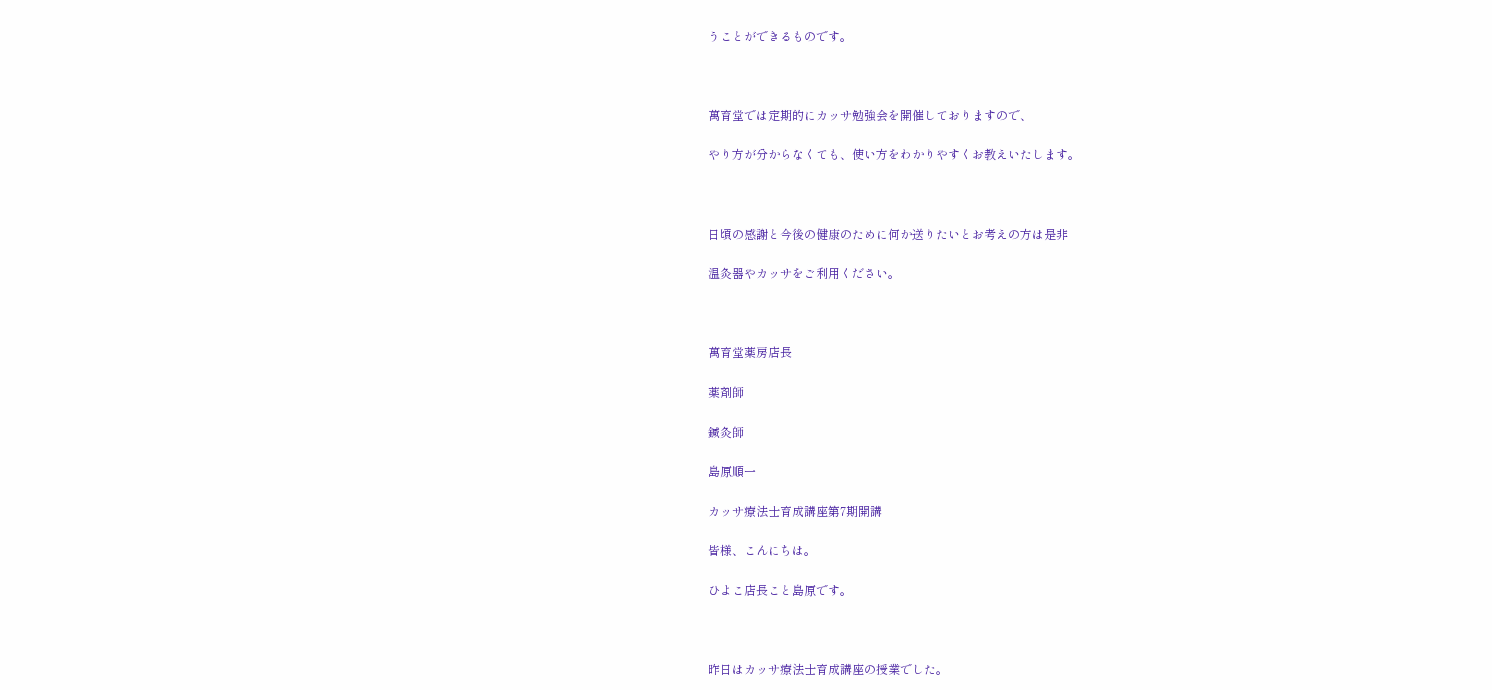うことができるものです。



萬育堂では定期的にカッサ勉強会を開催しておりますので、

やり方が分からなくても、使い方をわかりやすくお教えいたします。



日頃の感謝と今後の健康のために何か送りたいとお考えの方は是非

温灸器やカッサをご利用ください。



萬育堂薬房店長

薬剤師

鍼灸師

島原順一

カッサ療法士育成講座第7期開講

皆様、こんにちは。

ひよこ店長こと島原です。



昨日はカッサ療法士育成講座の授業でした。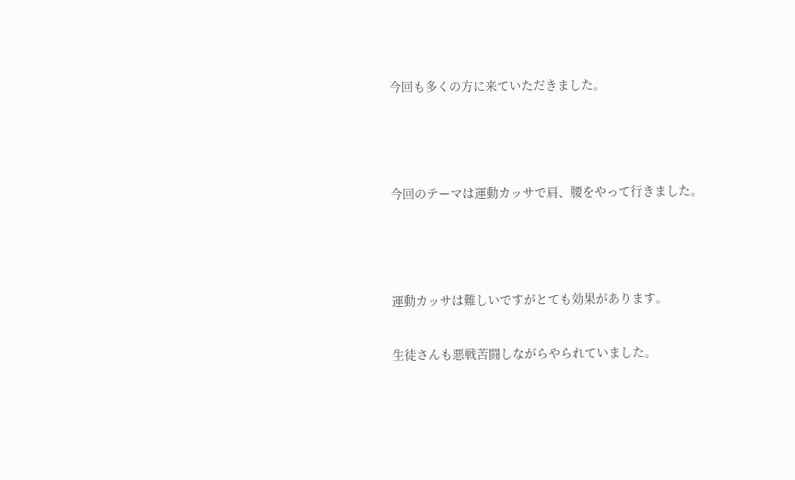今回も多くの方に来ていただきました。



今回のテーマは運動カッサで肩、腰をやって行きました。



運動カッサは難しいですがとても効果があります。

生徒さんも悪戦苦闘しながらやられていました。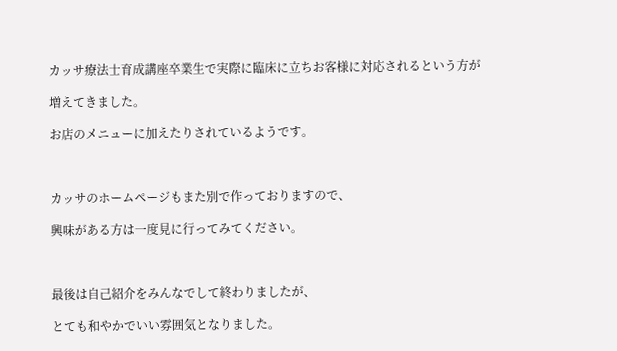カッサ療法士育成講座卒業生で実際に臨床に立ちお客様に対応されるという方が

増えてきました。

お店のメニューに加えたりされているようです。



カッサのホームページもまた別で作っておりますので、

興味がある方は一度見に行ってみてください。



最後は自己紹介をみんなでして終わりましたが、

とても和やかでいい雰囲気となりました。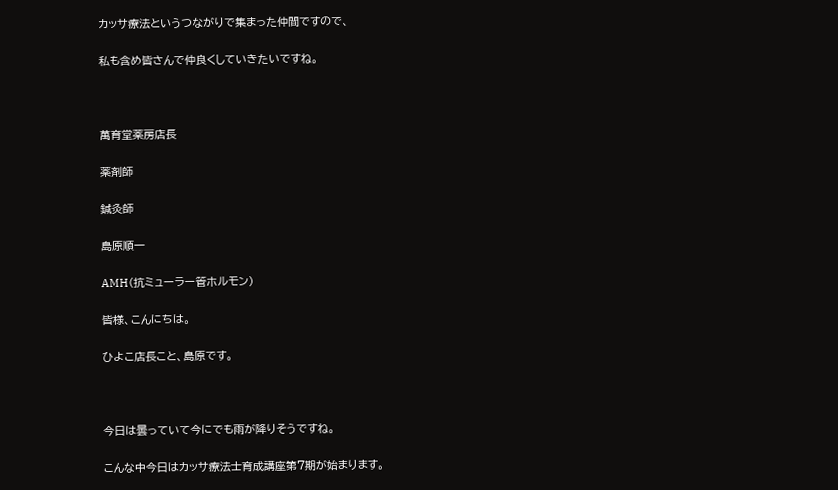カッサ療法というつながりで集まった仲間ですので、

私も含め皆さんで仲良くしていきたいですね。



萬育堂薬房店長

薬剤師

鍼灸師

島原順一

AMH(抗ミューラー管ホルモン)

皆様、こんにちは。

ひよこ店長こと、島原です。



今日は曇っていて今にでも雨が降りそうですね。

こんな中今日はカッサ療法士育成講座第7期が始まります。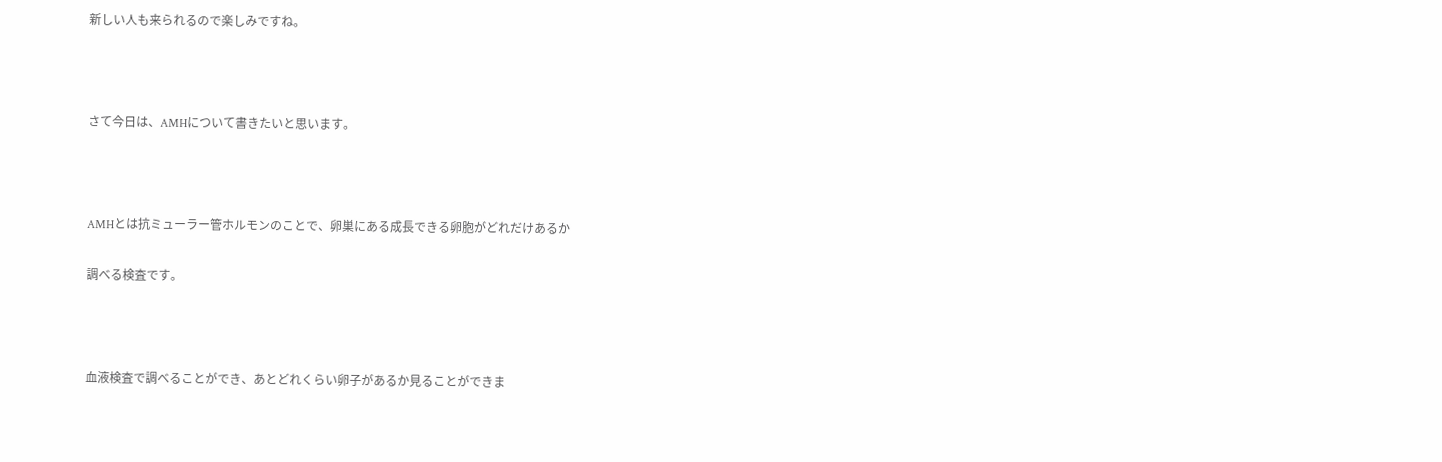新しい人も来られるので楽しみですね。



さて今日は、AMHについて書きたいと思います。



AMHとは抗ミューラー管ホルモンのことで、卵巣にある成長できる卵胞がどれだけあるか

調べる検査です。



血液検査で調べることができ、あとどれくらい卵子があるか見ることができま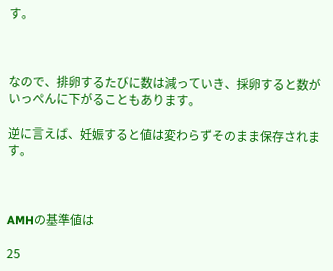す。



なので、排卵するたびに数は減っていき、採卵すると数がいっぺんに下がることもあります。

逆に言えば、妊娠すると値は変わらずそのまま保存されます。



AMHの基準値は

25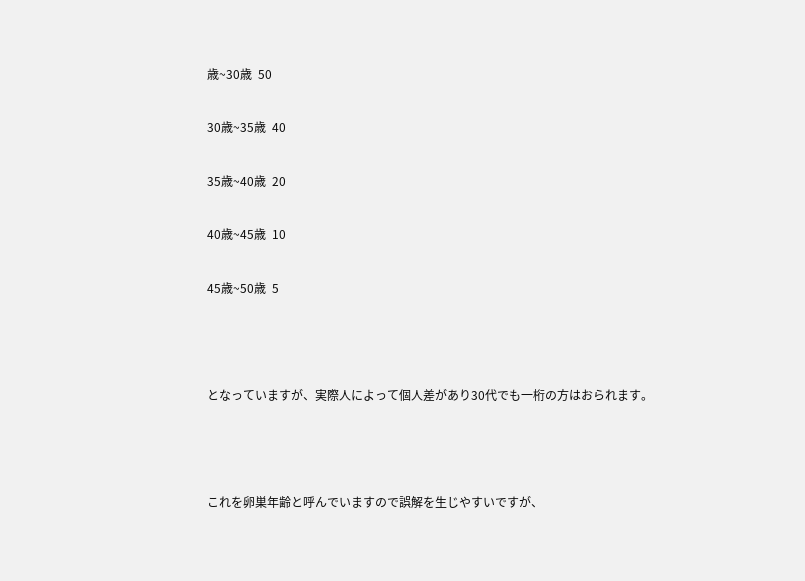歳~30歳  50

30歳~35歳  40

35歳~40歳  20

40歳~45歳  10

45歳~50歳  5



となっていますが、実際人によって個人差があり30代でも一桁の方はおられます。



これを卵巣年齢と呼んでいますので誤解を生じやすいですが、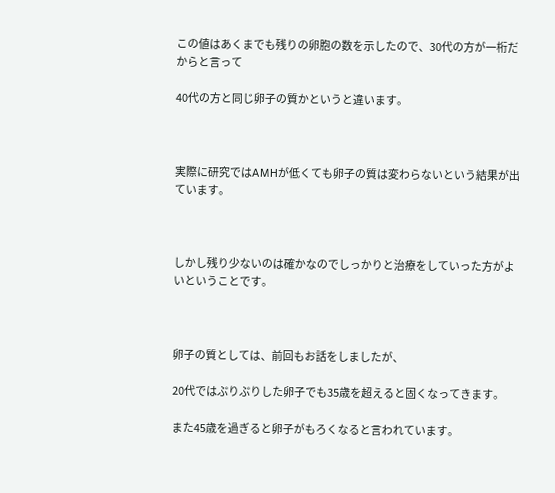この値はあくまでも残りの卵胞の数を示したので、30代の方が一桁だからと言って

40代の方と同じ卵子の質かというと違います。



実際に研究ではAMHが低くても卵子の質は変わらないという結果が出ています。



しかし残り少ないのは確かなのでしっかりと治療をしていった方がよいということです。



卵子の質としては、前回もお話をしましたが、

20代ではぷりぷりした卵子でも35歳を超えると固くなってきます。

また45歳を過ぎると卵子がもろくなると言われています。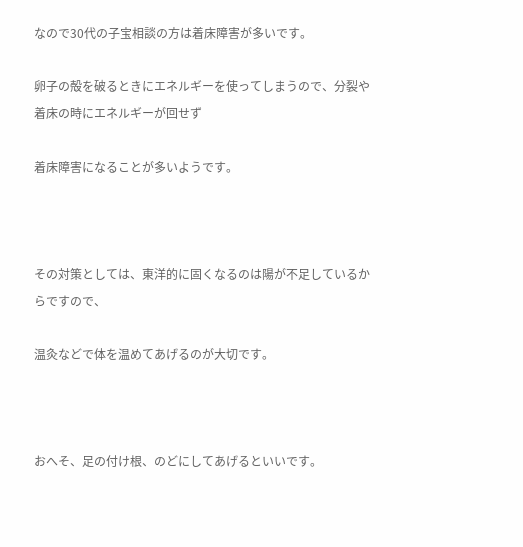なので30代の子宝相談の方は着床障害が多いです。

卵子の殻を破るときにエネルギーを使ってしまうので、分裂や着床の時にエネルギーが回せず

着床障害になることが多いようです。



その対策としては、東洋的に固くなるのは陽が不足しているからですので、

温灸などで体を温めてあげるのが大切です。



おへそ、足の付け根、のどにしてあげるといいです。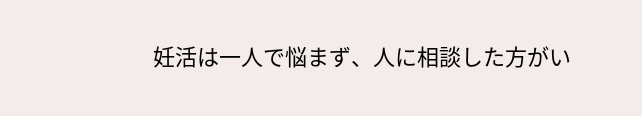妊活は一人で悩まず、人に相談した方がい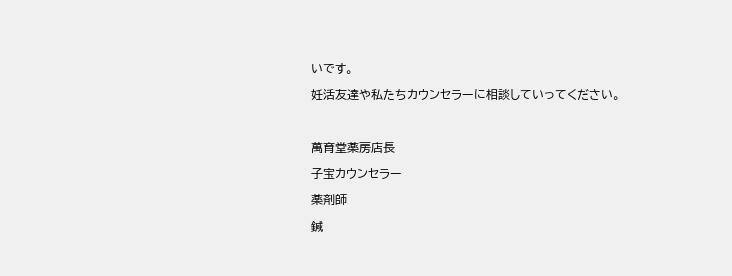いです。

妊活友達や私たちカウンセラーに相談していってください。



萬育堂薬房店長

子宝カウンセラー

薬剤師

鍼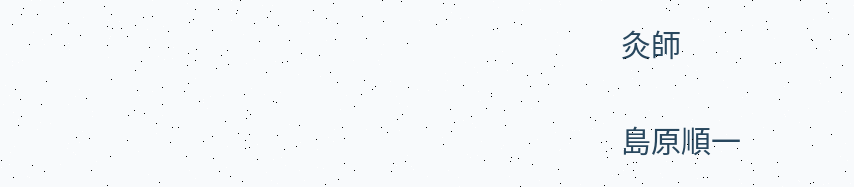灸師

島原順一